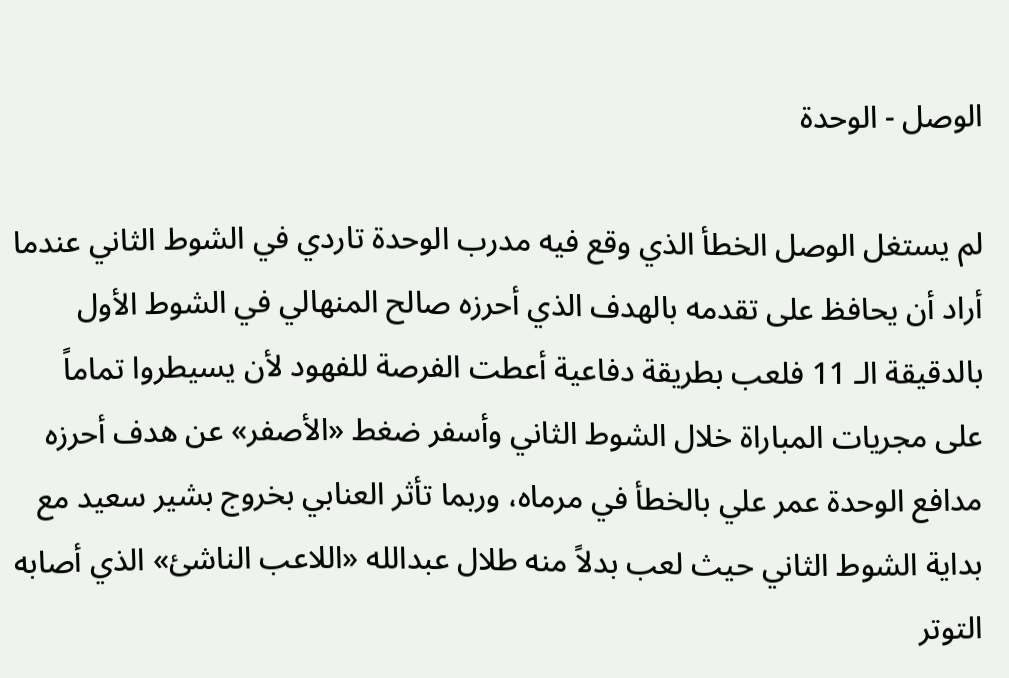الوصل - الوحدة

لم يستغل الوصل الخطأ الذي وقع فيه مدرب الوحدة تاردي في الشوط الثاني عندما أراد أن يحافظ على تقدمه بالهدف الذي أحرزه صالح المنهالي في الشوط الأول بالدقيقة الـ 11 فلعب بطريقة دفاعية أعطت الفرصة للفهود لأن يسيطروا تماماً على مجريات المباراة خلال الشوط الثاني وأسفر ضغط «الأصفر» عن هدف أحرزه مدافع الوحدة عمر علي بالخطأ في مرماه، وربما تأثر العنابي بخروج بشير سعيد مع بداية الشوط الثاني حيث لعب بدلاً منه طلال عبدالله «اللاعب الناشئ» الذي أصابه التوتر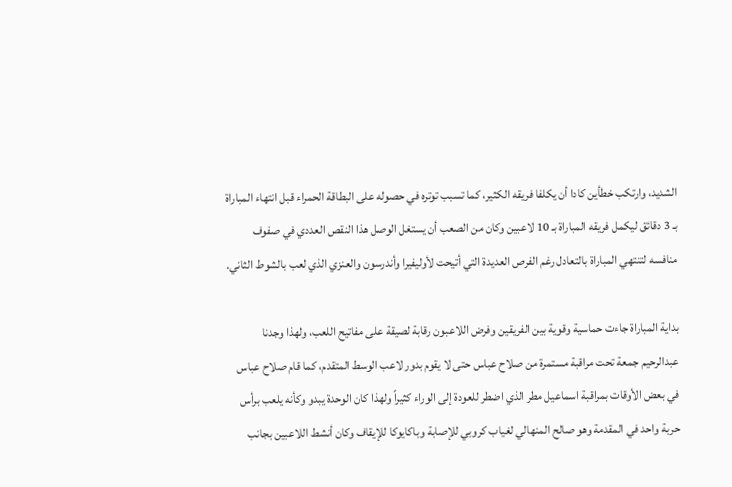الشديد، وارتكب خطأين كادا أن يكلفا فريقه الكثير، كما تسبب توتره في حصوله على البطاقة الحمراء قبل انتهاء المباراة بـ 3 دقائق ليكمل فريقه المباراة بـ 10 لاعبين وكان من الصعب أن يستغل الوصل هذا النقص العددي في صفوف منافسه لتنتهي المباراة بالتعادل رغم الفرص العديدة التي أتيحت لأوليفيرا وأندرسون والعنزي الذي لعب بالشوط الثاني.

بداية المباراة جاءت حماسية وقوية بين الفريقين وفرض اللاعبون رقابة لصيقة على مفاتيح اللعب، ولهذا وجدنا عبدالرحيم جمعة تحت مراقبة مستمرة من صلاح عباس حتى لا يقوم بدور لاعب الوسط المتقدم، كما قام صلاح عباس في بعض الأوقات بمراقبة اسماعيل مطر الذي اضطر للعودة إلى الوراء كثيراً ولهذا كان الوحدة يبدو وكأنه يلعب برأس حربة واحد في المقدمة وهو صالح المنهالي لغياب كروبي للإصابة وباكايوكا للإيقاف وكان أنشط اللاعبين بجانب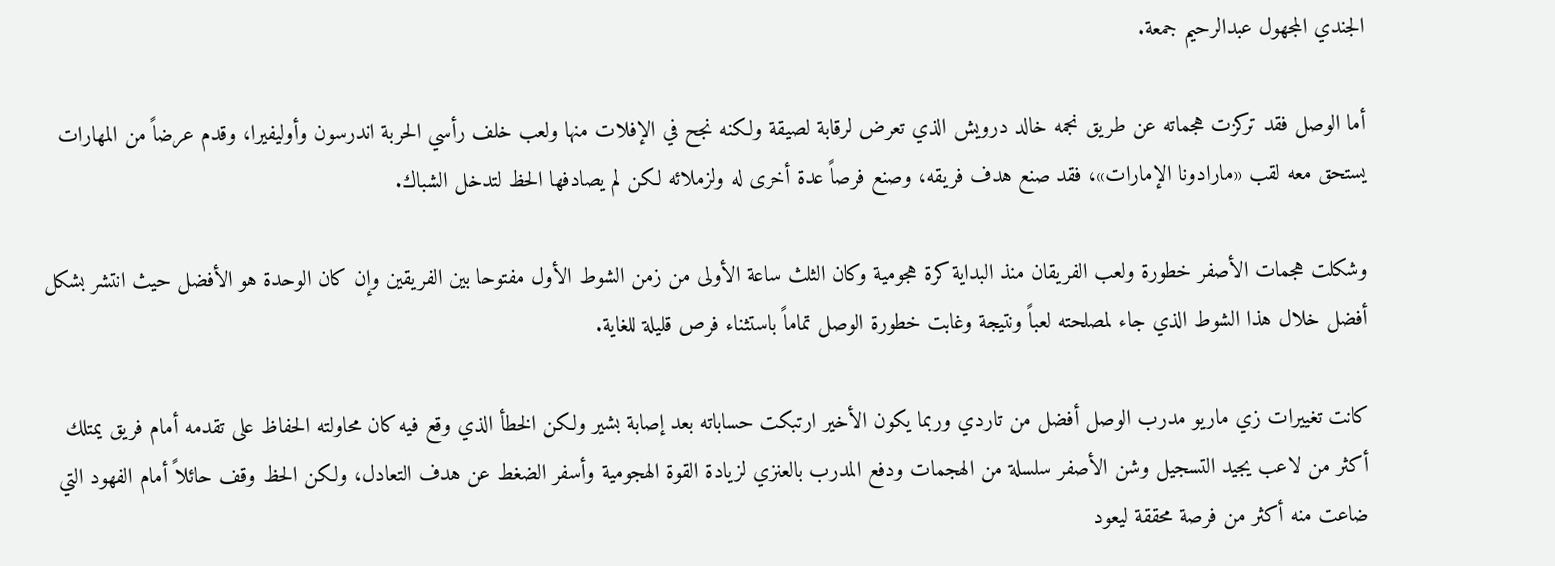الجندي المجهول عبدالرحيم جمعة.

أما الوصل فقد تركزت هجماته عن طريق نجمه خالد درويش الذي تعرض لرقابة لصيقة ولكنه نجح في الإفلات منها ولعب خلف رأسي الحربة اندرسون وأوليفيرا، وقدم عرضاً من المهارات يستحق معه لقب «مارادونا الإمارات»، فقد صنع هدف فريقه، وصنع فرصاً عدة أخرى له ولزملائه لكن لم يصادفها الحظ لتدخل الشباك.

وشكلت هجمات الأصفر خطورة ولعب الفريقان منذ البداية كرة هجومية وكان الثلث ساعة الأولى من زمن الشوط الأول مفتوحا بين الفريقين وإن كان الوحدة هو الأفضل حيث انتشر بشكل أفضل خلال هذا الشوط الذي جاء لمصلحته لعباً ونتيجة وغابت خطورة الوصل تماماً باستثناء فرص قليلة للغاية.

كانت تغييرات زي ماريو مدرب الوصل أفضل من تاردي وربما يكون الأخير ارتبكت حساباته بعد إصابة بشير ولكن الخطأ الذي وقع فيه كان محاولته الحفاظ على تقدمه أمام فريق يمتلك أكثر من لاعب يجيد التسجيل وشن الأصفر سلسلة من الهجمات ودفع المدرب بالعنزي لزيادة القوة الهجومية وأسفر الضغط عن هدف التعادل، ولكن الحظ وقف حائلاً أمام الفهود التي ضاعت منه أكثر من فرصة محققة ليعود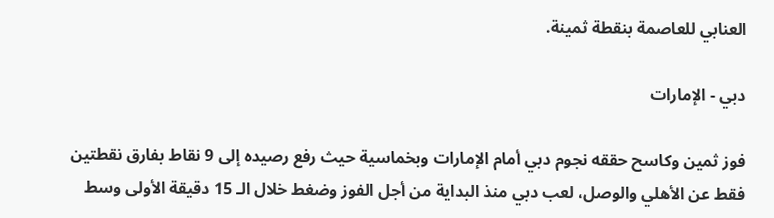العنابي للعاصمة بنقطة ثمينة.

دبي - الإمارات

فوز ثمين وكاسح حققه نجوم دبي أمام الإمارات وبخماسية حيث رفع رصيده إلى 9 نقاط بفارق نقطتين فقط عن الأهلي والوصل، لعب دبي منذ البداية من أجل الفوز وضغط خلال الـ 15 دقيقة الأولى وسط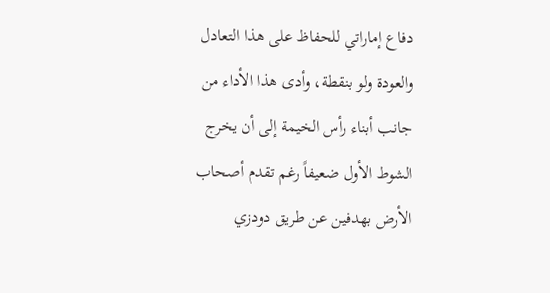دفاع إماراتي للحفاظ على هذا التعادل والعودة ولو بنقطة، وأدى هذا الأداء من جانب أبناء رأس الخيمة إلى أن يخرج الشوط الأول ضعيفاً رغم تقدم أصحاب الأرض بهدفين عن طريق دودزي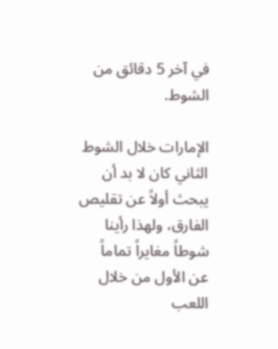في آخر 5 دقائق من الشوط.

الإمارات خلال الشوط الثاني كان لا بد أن يبحث أولاً عن تقليص الفارق، ولهذا رأينا شوطاً مغايراً تماماً عن الأول من خلال اللعب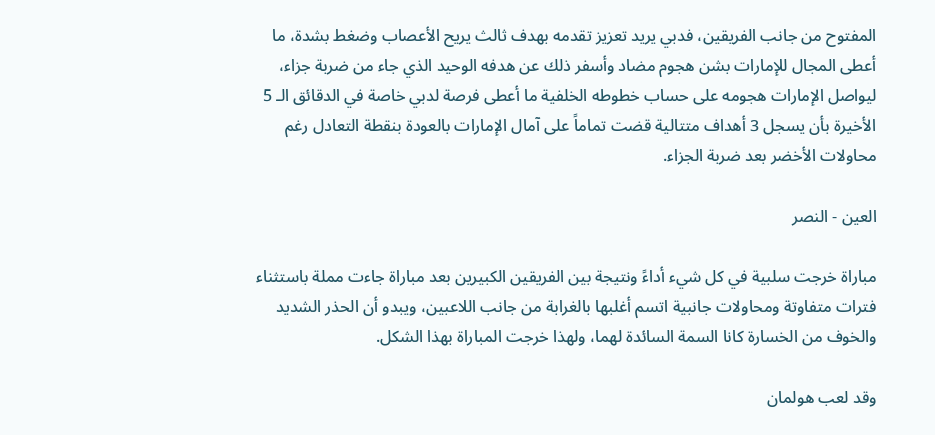المفتوح من جانب الفريقين، فدبي يريد تعزيز تقدمه بهدف ثالث يريح الأعصاب وضغط بشدة، ما أعطى المجال للإمارات بشن هجوم مضاد وأسفر ذلك عن هدفه الوحيد الذي جاء من ضربة جزاء، ليواصل الإمارات هجومه على حساب خطوطه الخلفية ما أعطى فرصة لدبي خاصة في الدقائق الـ 5 الأخيرة بأن يسجل 3 أهداف متتالية قضت تماماً على آمال الإمارات بالعودة بنقطة التعادل رغم محاولات الأخضر بعد ضربة الجزاء.

العين - النصر

مباراة خرجت سلبية في كل شيء أداءً ونتيجة بين الفريقين الكبيرين بعد مباراة جاءت مملة باستثناء فترات متفاوتة ومحاولات جانبية اتسم أغلبها بالغرابة من جانب اللاعبين، ويبدو أن الحذر الشديد والخوف من الخسارة كانا السمة السائدة لهما، ولهذا خرجت المباراة بهذا الشكل.

وقد لعب هولمان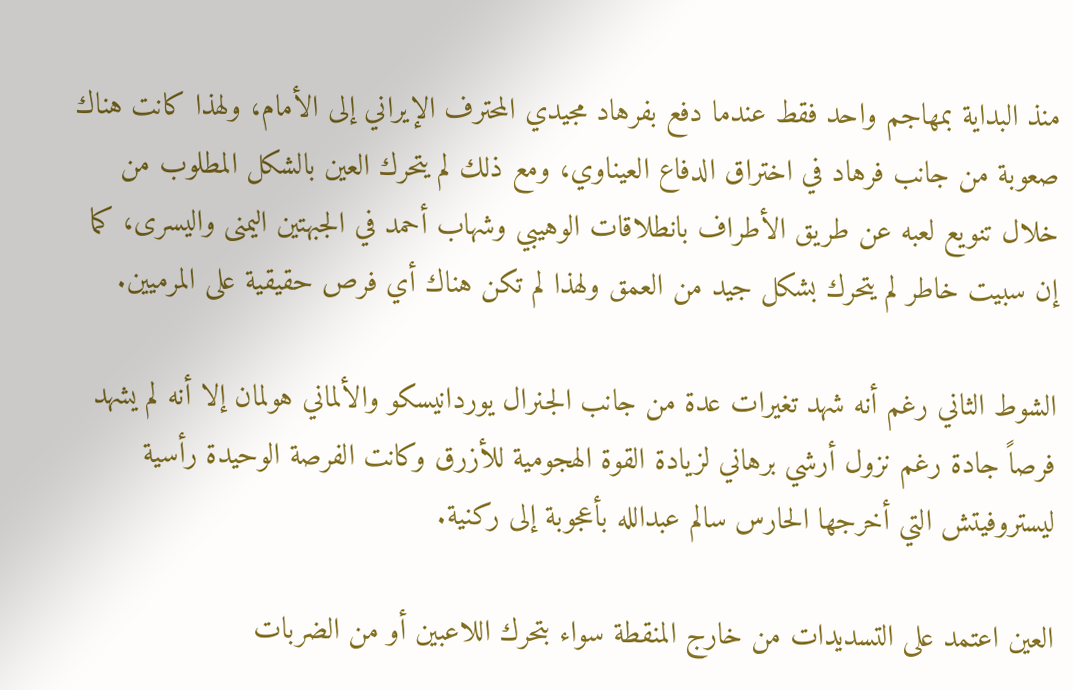منذ البداية بمهاجم واحد فقط عندما دفع بفرهاد مجيدي المحترف الإيراني إلى الأمام، ولهذا كانت هناك صعوبة من جانب فرهاد في اختراق الدفاع العيناوي، ومع ذلك لم يتحرك العين بالشكل المطلوب من خلال تنويع لعبه عن طريق الأطراف بانطلاقات الوهيبي وشهاب أحمد في الجبهتين اليمنى واليسرى، كما إن سبيت خاطر لم يتحرك بشكل جيد من العمق ولهذا لم تكن هناك أي فرص حقيقية على المرميين.

الشوط الثاني رغم أنه شهد تغيرات عدة من جانب الجنرال يوردانيسكو والألماني هولمان إلا أنه لم يشهد فرصاً جادة رغم نزول أرشي برهاني لزيادة القوة الهجومية للأزرق وكانت الفرصة الوحيدة رأسية ليستروفيتش التي أخرجها الحارس سالم عبدالله بأعجوبة إلى ركنية.

العين اعتمد على التسديدات من خارج المنقطة سواء بتحرك اللاعبين أو من الضربات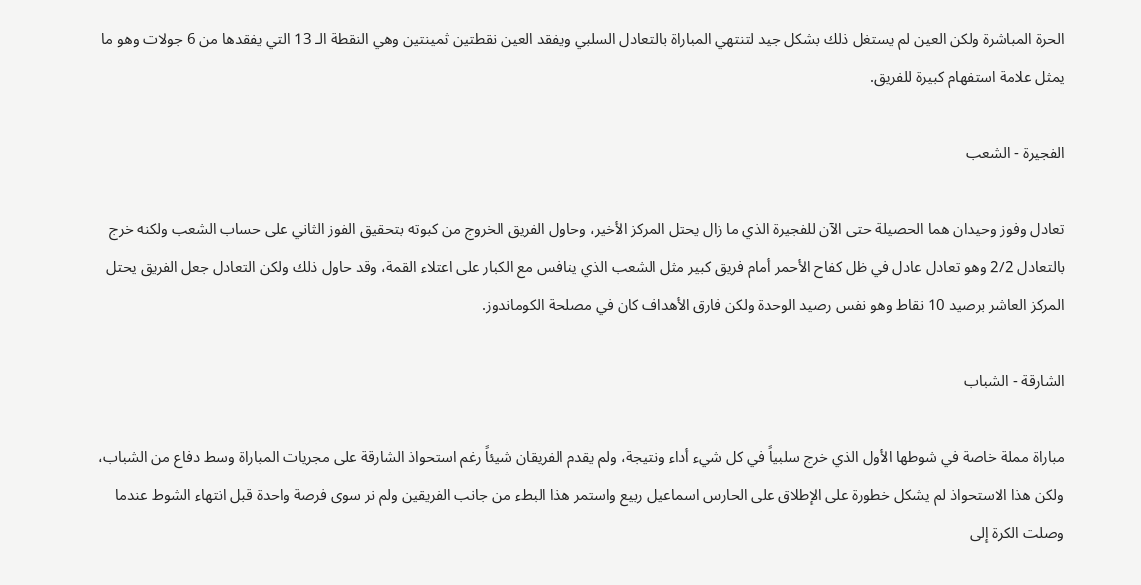الحرة المباشرة ولكن العين لم يستغل ذلك بشكل جيد لتنتهي المباراة بالتعادل السلبي ويفقد العين نقطتين ثمينتين وهي النقطة الـ 13 التي يفقدها من 6 جولات وهو ما يمثل علامة استفهام كبيرة للفريق.

الفجيرة - الشعب

تعادل وفوز وحيدان هما الحصيلة حتى الآن للفجيرة الذي ما زال يحتل المركز الأخير، وحاول الفريق الخروج من كبوته بتحقيق الفوز الثاني على حساب الشعب ولكنه خرج بالتعادل 2/2 وهو تعادل عادل في ظل كفاح الأحمر أمام فريق كبير مثل الشعب الذي ينافس مع الكبار على اعتلاء القمة، وقد حاول ذلك ولكن التعادل جعل الفريق يحتل المركز العاشر برصيد 10 نقاط وهو نفس رصيد الوحدة ولكن فارق الأهداف كان في مصلحة الكوماندوز.

الشارقة - الشباب

مباراة مملة خاصة في شوطها الأول الذي خرج سلبياً في كل شيء أداء ونتيجة، ولم يقدم الفريقان شيئاً رغم استحواذ الشارقة على مجريات المباراة وسط دفاع من الشباب، ولكن هذا الاستحواذ لم يشكل خطورة على الإطلاق على الحارس اسماعيل ربيع واستمر هذا البطء من جانب الفريقين ولم نر سوى فرصة واحدة قبل انتهاء الشوط عندما وصلت الكرة إلى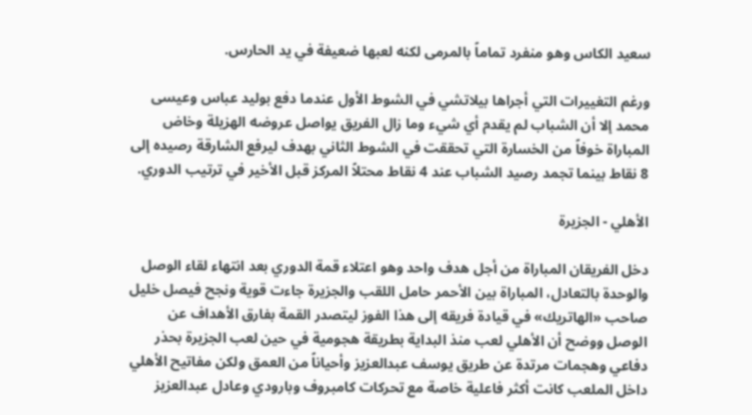سعيد الكاس وهو منفرد تماماً بالمرمى لكنه لعبها ضعيفة في يد الحارس.

ورغم التغييرات التي أجراها بيلاتشي في الشوط الأول عندما دفع بوليد عباس وعيسى محمد إلا أن الشباب لم يقدم أي شيء وما زال الفريق يواصل عروضه الهزيلة وخاض المباراة خوفاً من الخسارة التي تحققت في الشوط الثاني بهدف ليرفع الشارقة رصيده إلى 8 نقاط بينما تجمد رصيد الشباب عند 4 نقاط محتلاً المركز قبل الأخير في ترتيب الدوري.

الأهلي - الجزيرة

دخل الفريقان المباراة من أجل هدف واحد وهو اعتلاء قمة الدوري بعد انتهاء لقاء الوصل والوحدة بالتعادل، المباراة بين الأحمر حامل اللقب والجزيرة جاءت قوية ونجح فيصل خليل صاحب «الهاتريك» في قيادة فريقه إلى هذا الفوز ليتصدر القمة بفارق الأهداف عن الوصل ووضح أن الأهلي لعب منذ البداية بطريقة هجومية في حين لعب الجزيرة بحذر دفاعي وهجمات مرتدة عن طريق يوسف عبدالعزيز وأحياناً من العمق ولكن مفاتيح الأهلي داخل الملعب كانت أكثر فاعلية خاصة مع تحركات كامبروف وبارودي وعادل عبدالعزيز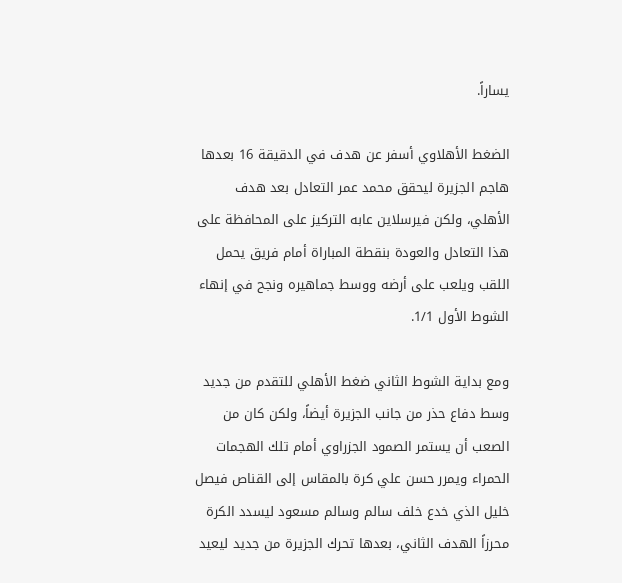يساراً.

الضغط الأهلاوي أسفر عن هدف في الدقيقة 16 بعدها هاجم الجزيرة ليحقق محمد عمر التعادل بعد هدف الأهلي، ولكن فيرسلاين عابه التركيز على المحافظة على هذا التعادل والعودة بنقطة المباراة أمام فريق يحمل اللقب ويلعب على أرضه ووسط جماهيره ونجح في إنهاء الشوط الأول 1/1.

ومع بداية الشوط الثاني ضغط الأهلي للتقدم من جديد وسط دفاع حذر من جانب الجزيرة أيضاً، ولكن كان من الصعب أن يستمر الصمود الجزراوي أمام تلك الهجمات الحمراء ويمرر حسن علي كرة بالمقاس إلى القناص فيصل خليل الذي خدع خلف سالم وسالم مسعود ليسدد الكرة محرزاً الهدف الثاني، بعدها تحرك الجزيرة من جديد ليعيد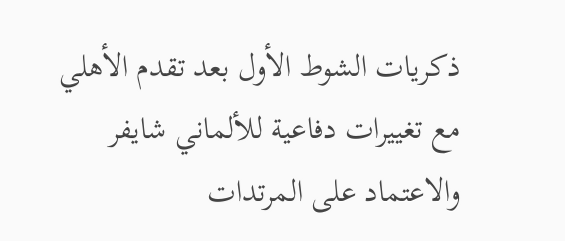ذكريات الشوط الأول بعد تقدم الأهلي مع تغييرات دفاعية للألماني شايفر والاعتماد على المرتدات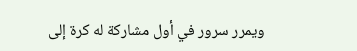ويمرر سرور في أول مشاركة له كرة إلى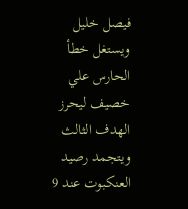فيصل خليل ويستغل خطأ الحارس علي خصيف ليحرز الهدف الثالث ويتجمد رصيد العنكبوت عند 9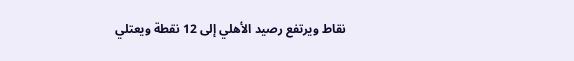نقاط ويرتفع رصيد الأهلي إلى 12 نقطة ويعتلي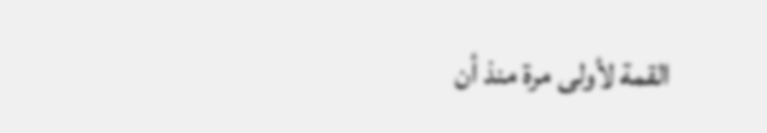القمة لأولى مرة منذ أن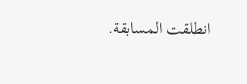انطلقت المسابقة.